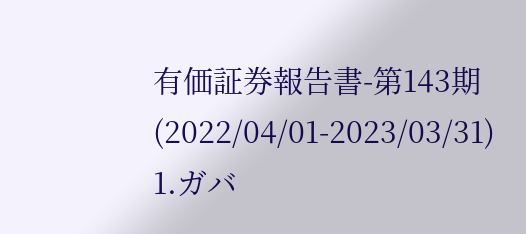有価証券報告書-第143期(2022/04/01-2023/03/31)
1.ガバ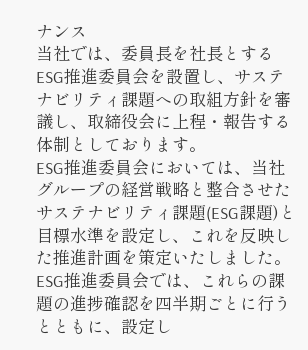ナンス
当社では、委員長を社長とするESG推進委員会を設置し、サステナビリティ課題への取組方針を審議し、取締役会に上程・報告する体制としております。
ESG推進委員会においては、当社グループの経営戦略と整合させたサステナビリティ課題(ESG課題)と目標水準を設定し、これを反映した推進計画を策定いたしました。
ESG推進委員会では、これらの課題の進捗確認を四半期ごとに行うとともに、設定し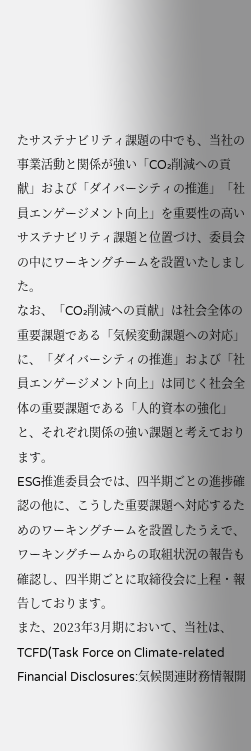たサステナビリティ課題の中でも、当社の事業活動と関係が強い「CO₂削減への貢献」および「ダイバーシティの推進」「社員エンゲージメント向上」を重要性の高いサステナビリティ課題と位置づけ、委員会の中にワーキングチームを設置いたしました。
なお、「CO₂削減への貢献」は社会全体の重要課題である「気候変動課題への対応」に、「ダイバーシティの推進」および「社員エンゲージメント向上」は同じく社会全体の重要課題である「人的資本の強化」と、それぞれ関係の強い課題と考えております。
ESG推進委員会では、四半期ごとの進捗確認の他に、こうした重要課題へ対応するためのワーキングチームを設置したうえで、ワーキングチームからの取組状況の報告も確認し、四半期ごとに取締役会に上程・報告しております。
また、2023年3月期において、当社は、TCFD(Task Force on Climate-related Financial Disclosures:気候関連財務情報開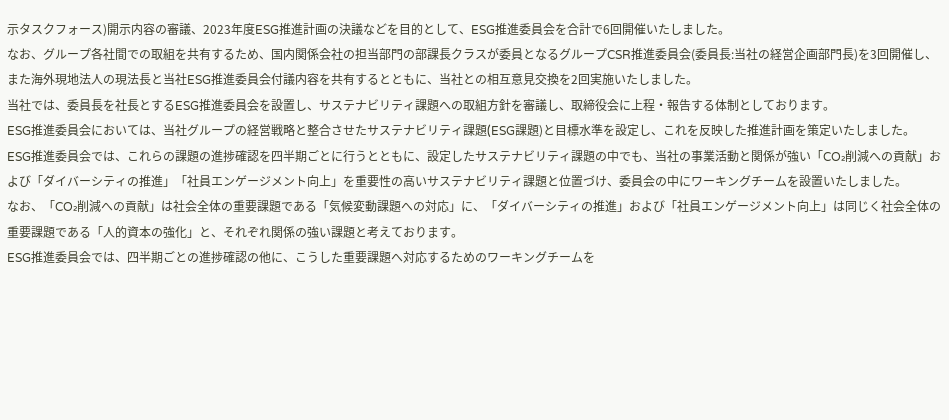示タスクフォース)開示内容の審議、2023年度ESG推進計画の決議などを目的として、ESG推進委員会を合計で6回開催いたしました。
なお、グループ各社間での取組を共有するため、国内関係会社の担当部門の部課長クラスが委員となるグループCSR推進委員会(委員長:当社の経営企画部門長)を3回開催し、また海外現地法人の現法長と当社ESG推進委員会付議内容を共有するとともに、当社との相互意見交換を2回実施いたしました。
当社では、委員長を社長とするESG推進委員会を設置し、サステナビリティ課題への取組方針を審議し、取締役会に上程・報告する体制としております。
ESG推進委員会においては、当社グループの経営戦略と整合させたサステナビリティ課題(ESG課題)と目標水準を設定し、これを反映した推進計画を策定いたしました。
ESG推進委員会では、これらの課題の進捗確認を四半期ごとに行うとともに、設定したサステナビリティ課題の中でも、当社の事業活動と関係が強い「CO₂削減への貢献」および「ダイバーシティの推進」「社員エンゲージメント向上」を重要性の高いサステナビリティ課題と位置づけ、委員会の中にワーキングチームを設置いたしました。
なお、「CO₂削減への貢献」は社会全体の重要課題である「気候変動課題への対応」に、「ダイバーシティの推進」および「社員エンゲージメント向上」は同じく社会全体の重要課題である「人的資本の強化」と、それぞれ関係の強い課題と考えております。
ESG推進委員会では、四半期ごとの進捗確認の他に、こうした重要課題へ対応するためのワーキングチームを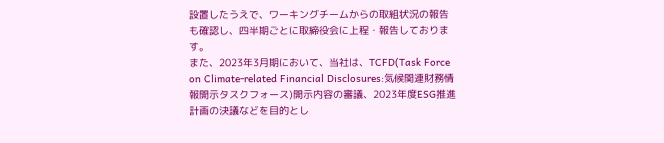設置したうえで、ワーキングチームからの取組状況の報告も確認し、四半期ごとに取締役会に上程・報告しております。
また、2023年3月期において、当社は、TCFD(Task Force on Climate-related Financial Disclosures:気候関連財務情報開示タスクフォース)開示内容の審議、2023年度ESG推進計画の決議などを目的とし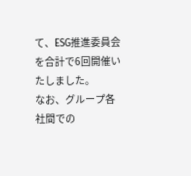て、ESG推進委員会を合計で6回開催いたしました。
なお、グループ各社間での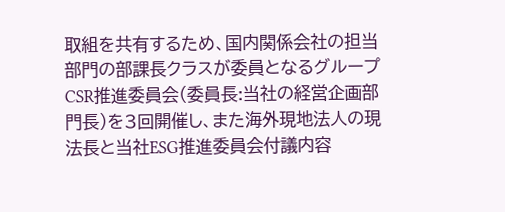取組を共有するため、国内関係会社の担当部門の部課長クラスが委員となるグループCSR推進委員会(委員長:当社の経営企画部門長)を3回開催し、また海外現地法人の現法長と当社ESG推進委員会付議内容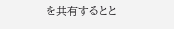を共有するとと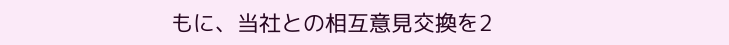もに、当社との相互意見交換を2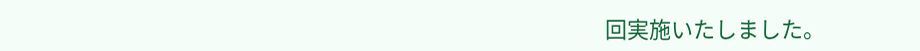回実施いたしました。